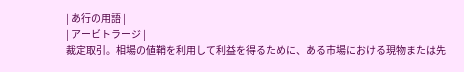| あ行の用語 |
| アービトラージ |
裁定取引。相場の値鞘を利用して利益を得るために、ある市場における現物または先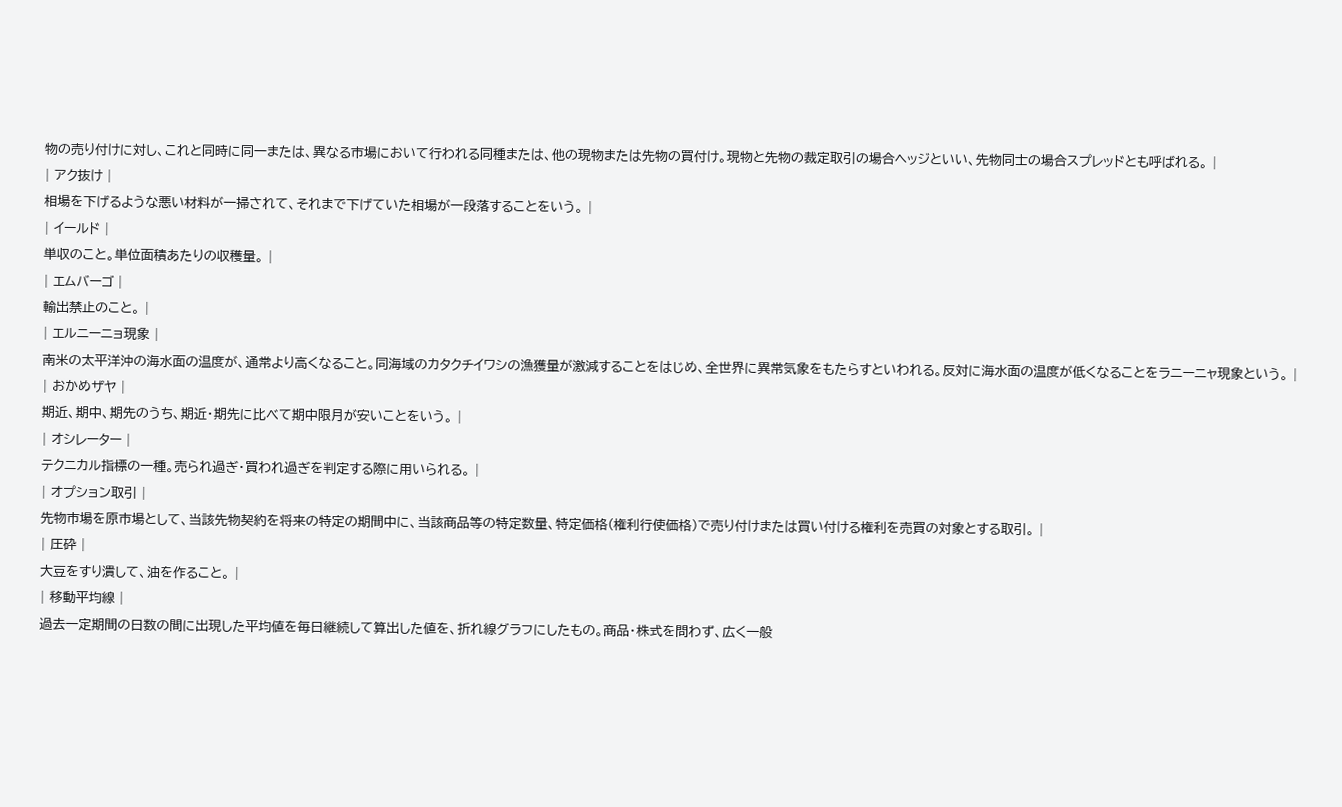物の売り付けに対し、これと同時に同一または、異なる市場において行われる同種または、他の現物または先物の買付け。現物と先物の裁定取引の場合ヘッジといい、先物同士の場合スプレッドとも呼ばれる。 |
| アク抜け |
相場を下げるような悪い材料が一掃されて、それまで下げていた相場が一段落することをいう。 |
| イールド |
単収のこと。単位面積あたりの収穫量。 |
| エムバーゴ |
輸出禁止のこと。 |
| エルニーニョ現象 |
南米の太平洋沖の海水面の温度が、通常より高くなること。同海域のカタクチイワシの漁獲量が激減することをはじめ、全世界に異常気象をもたらすといわれる。反対に海水面の温度が低くなることをラニーニャ現象という。 |
| おかめザヤ |
期近、期中、期先のうち、期近・期先に比べて期中限月が安いことをいう。 |
| オシレーター |
テクニカル指標の一種。売られ過ぎ・買われ過ぎを判定する際に用いられる。 |
| オプション取引 |
先物市場を原市場として、当該先物契約を将来の特定の期間中に、当該商品等の特定数量、特定価格(権利行使価格)で売り付けまたは買い付ける権利を売買の対象とする取引。 |
| 圧砕 |
大豆をすり潰して、油を作ること。 |
| 移動平均線 |
過去一定期間の日数の間に出現した平均値を毎日継続して算出した値を、折れ線グラフにしたもの。商品・株式を問わず、広く一般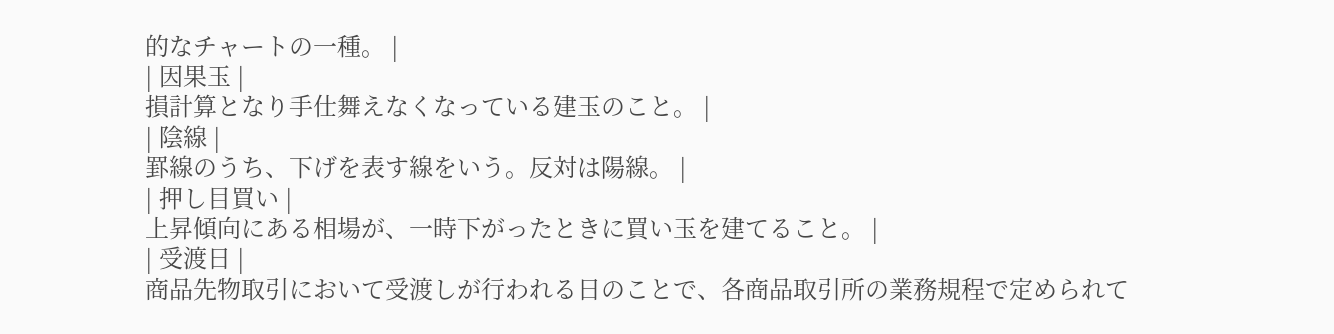的なチャートの一種。 |
| 因果玉 |
損計算となり手仕舞えなくなっている建玉のこと。 |
| 陰線 |
罫線のうち、下げを表す線をいう。反対は陽線。 |
| 押し目買い |
上昇傾向にある相場が、一時下がったときに買い玉を建てること。 |
| 受渡日 |
商品先物取引において受渡しが行われる日のことで、各商品取引所の業務規程で定められて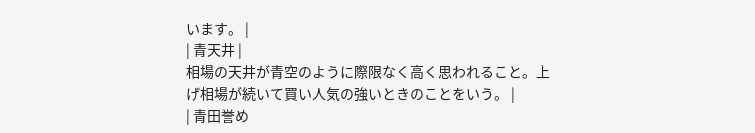います。 |
| 青天井 |
相場の天井が青空のように際限なく高く思われること。上げ相場が続いて買い人気の強いときのことをいう。 |
| 青田誉め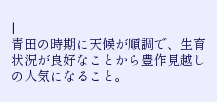|
青田の時期に天候が順調で、生育状況が良好なことから豊作見越しの人気になること。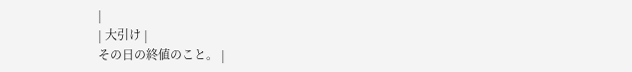|
| 大引け |
その日の終値のこと。 |